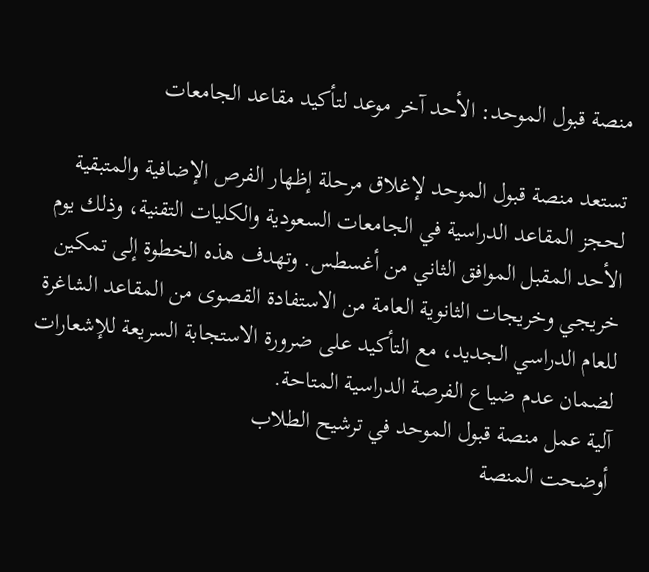منصة قبول الموحد: الأحد آخر موعد لتأكيد مقاعد الجامعات

تستعد منصة قبول الموحد لإغلاق مرحلة إظهار الفرص الإضافية والمتبقية لحجز المقاعد الدراسية في الجامعات السعودية والكليات التقنية، وذلك يوم الأحد المقبل الموافق الثاني من أغسطس. وتهدف هذه الخطوة إلى تمكين خريجي وخريجات الثانوية العامة من الاستفادة القصوى من المقاعد الشاغرة للعام الدراسي الجديد، مع التأكيد على ضرورة الاستجابة السريعة للإشعارات لضمان عدم ضياع الفرصة الدراسية المتاحة.
آلية عمل منصة قبول الموحد في ترشيح الطلاب
أوضحت المنصة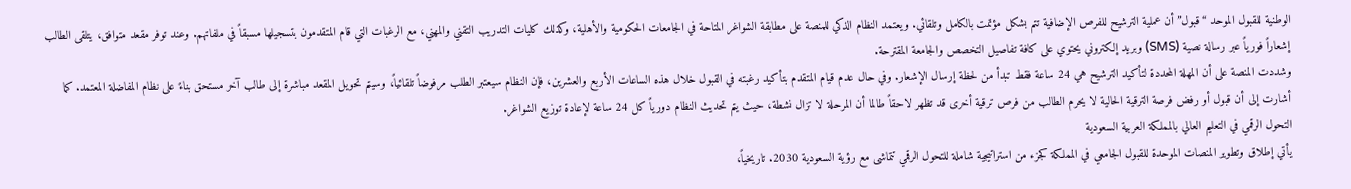الوطنية للقبول الموحد “قبول” أن عملية الترشيح للفرص الإضافية تتم بشكل مؤتمت بالكامل وتلقائي. ويعتمد النظام الذكي للمنصة على مطابقة الشواغر المتاحة في الجامعات الحكومية والأهلية، وكذلك كليات التدريب التقني والمهني، مع الرغبات التي قام المتقدمون بتسجيلها مسبقاً في ملفاتهم. وعند توفر مقعد متوافق، يتلقى الطالب إشعاراً فورياً عبر رسالة نصية (SMS) وبريد إلكتروني يحتوي على كافة تفاصيل التخصص والجامعة المقترحة.
وشددت المنصة على أن المهلة المحددة لتأكيد الترشيح هي 24 ساعة فقط تبدأ من لحظة إرسال الإشعار. وفي حال عدم قيام المتقدم بتأكيد رغبته في القبول خلال هذه الساعات الأربع والعشرين، فإن النظام سيعتبر الطلب مرفوضاً تلقائياً، وسيتم تحويل المقعد مباشرة إلى طالب آخر مستحق بناءً على نظام المفاضلة المعتمد. كما أشارت إلى أن قبول أو رفض فرصة الترقية الحالية لا يحرم الطالب من فرص ترقية أخرى قد تظهر لاحقاً طالما أن المرحلة لا تزال نشطة، حيث يتم تحديث النظام دورياً كل 24 ساعة لإعادة توزيع الشواغر.
التحول الرقمي في التعليم العالي بالمملكة العربية السعودية
يأتي إطلاق وتطوير المنصات الموحدة للقبول الجامعي في المملكة كجزء من استراتيجية شاملة للتحول الرقمي تتماشى مع رؤية السعودية 2030. تاريخياً،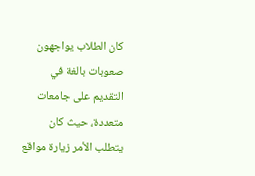كان الطلاب يواجهون صعوبات بالغة في التقديم على جامعات متعددة، حيث كان يتطلب الأمر زيارة مواقع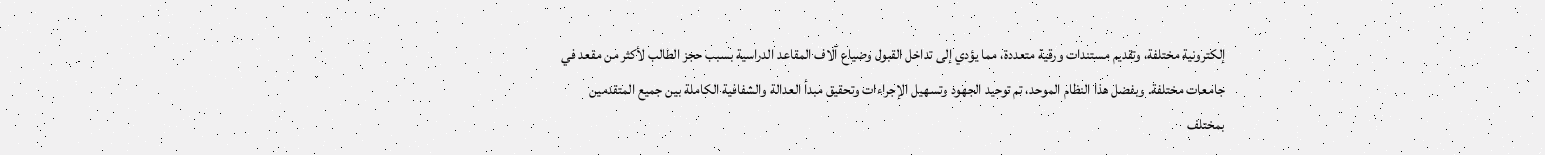إلكترونية مختلفة، وتقديم مستندات ورقية متعددة، مما يؤدي إلى تداخل القبول وضياع آلاف المقاعد الدراسية بسبب حجز الطالب لأكثر من مقعد في جامعات مختلفة. وبفضل هذا النظام الموحد، تم توحيد الجهود وتسهيل الإجراءات وتحقيق مبدأ العدالة والشفافية الكاملة بين جميع المتقدمين بمختلف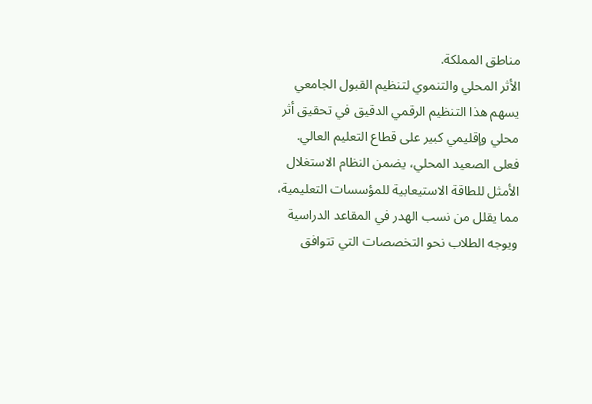مناطق المملكة.
الأثر المحلي والتنموي لتنظيم القبول الجامعي
يسهم هذا التنظيم الرقمي الدقيق في تحقيق أثر محلي وإقليمي كبير على قطاع التعليم العالي. فعلى الصعيد المحلي، يضمن النظام الاستغلال الأمثل للطاقة الاستيعابية للمؤسسات التعليمية، مما يقلل من نسب الهدر في المقاعد الدراسية ويوجه الطلاب نحو التخصصات التي تتوافق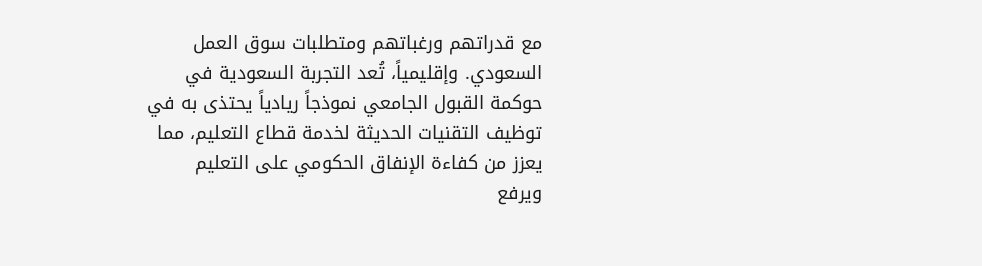مع قدراتهم ورغباتهم ومتطلبات سوق العمل السعودي. وإقليمياً، تُعد التجربة السعودية في حوكمة القبول الجامعي نموذجاً ريادياً يحتذى به في توظيف التقنيات الحديثة لخدمة قطاع التعليم، مما يعزز من كفاءة الإنفاق الحكومي على التعليم ويرفع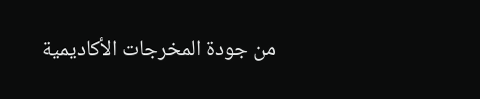من جودة المخرجات الأكاديمية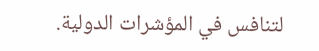لتنافس في المؤشرات الدولية.